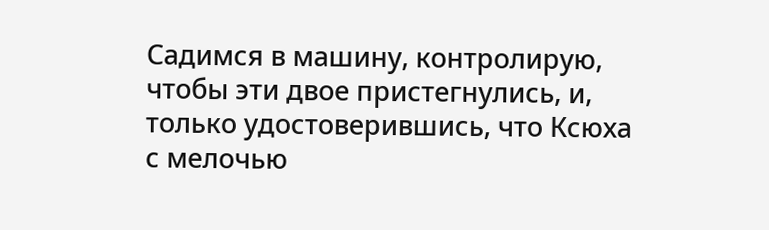Садимся в машину, контролирую, чтобы эти двое пристегнулись, и, только удостоверившись, что Ксюха с мелочью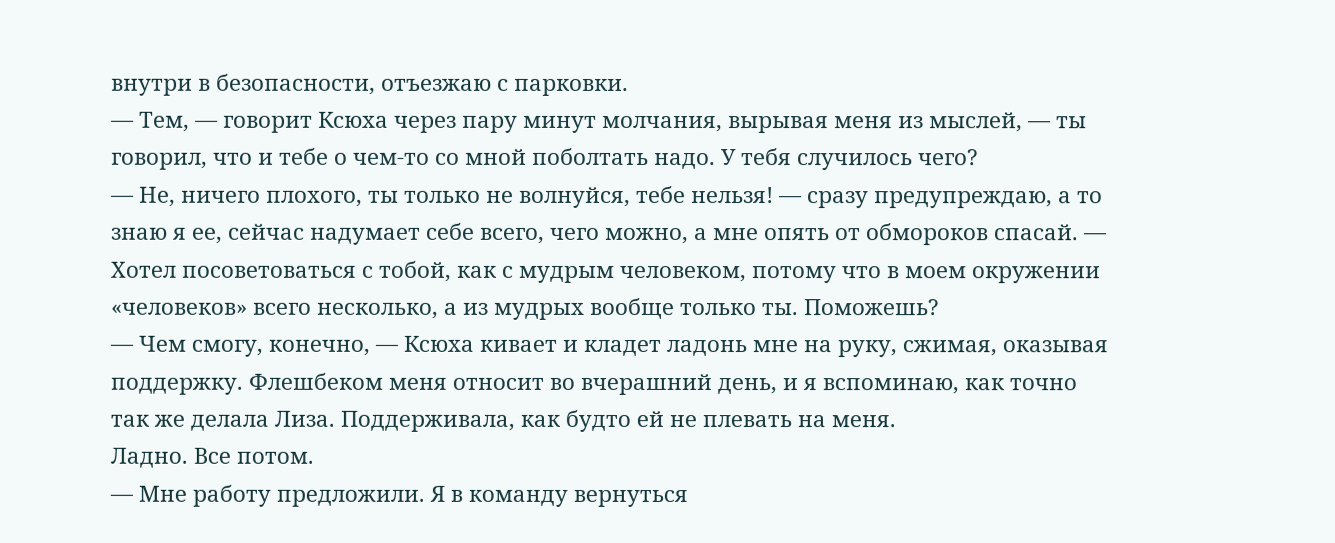внутри в безопасности, отъезжаю с парковки.
— Тем, — говорит Ксюха через пару минут молчания, вырывая меня из мыслей, — ты говорил, что и тебе о чем-то со мной поболтать надо. У тебя случилось чего?
— Не, ничего плохого, ты только не волнуйся, тебе нельзя! — сразу предупреждаю, а то знаю я ее, сейчас надумает себе всего, чего можно, а мне опять от обмороков спасай. — Хотел посоветоваться с тобой, как с мудрым человеком, потому что в моем окружении «человеков» всего несколько, а из мудрых вообще только ты. Поможешь?
— Чем смогу, конечно, — Ксюха кивает и кладет ладонь мне на руку, сжимая, оказывая поддержку. Флешбеком меня относит во вчерашний день, и я вспоминаю, как точно так же делала Лиза. Поддерживала, как будто ей не плевать на меня.
Ладно. Все потом.
— Мне работу предложили. Я в команду вернуться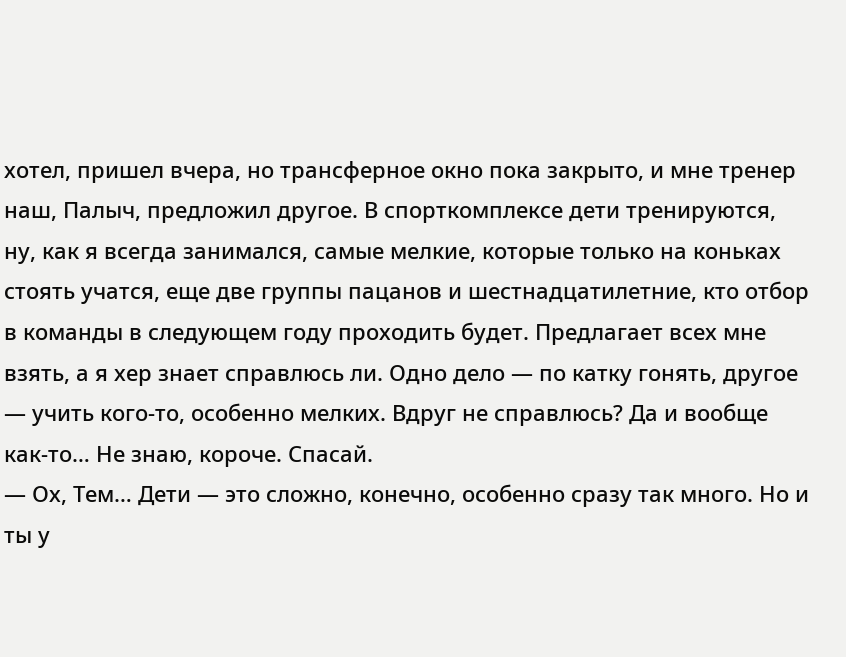хотел, пришел вчера, но трансферное окно пока закрыто, и мне тренер наш, Палыч, предложил другое. В спорткомплексе дети тренируются, ну, как я всегда занимался, самые мелкие, которые только на коньках стоять учатся, еще две группы пацанов и шестнадцатилетние, кто отбор в команды в следующем году проходить будет. Предлагает всех мне взять, а я хер знает справлюсь ли. Одно дело — по катку гонять, другое — учить кого-то, особенно мелких. Вдруг не справлюсь? Да и вообще как-то… Не знаю, короче. Спасай.
— Ох, Тем… Дети — это сложно, конечно, особенно сразу так много. Но и ты у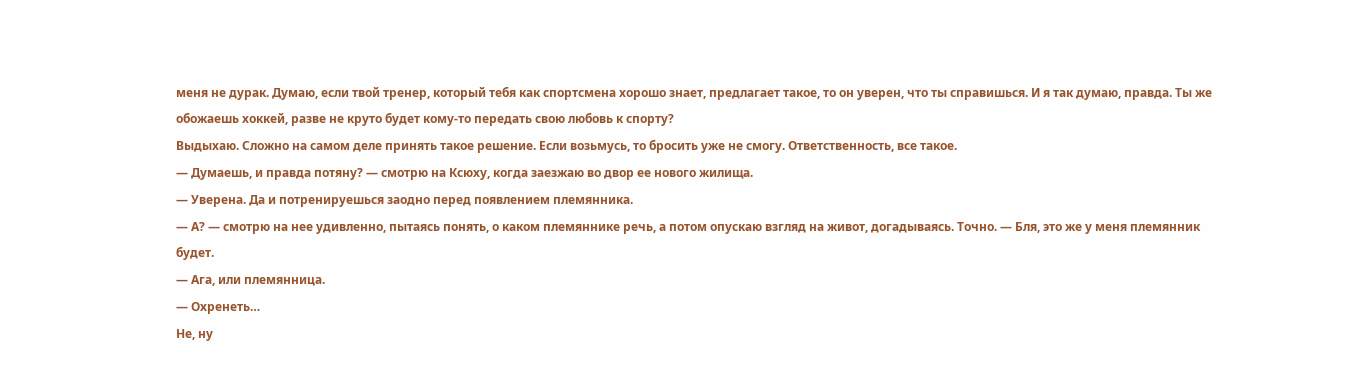меня не дурак. Думаю, если твой тренер, который тебя как спортсмена хорошо знает, предлагает такое, то он уверен, что ты справишься. И я так думаю, правда. Ты же обожаешь хоккей, разве не круто будет кому-то передать свою любовь к спорту?
Выдыхаю. Сложно на самом деле принять такое решение. Если возьмусь, то бросить уже не смогу. Ответственность, все такое.
— Думаешь, и правда потяну? — смотрю на Ксюху, когда заезжаю во двор ее нового жилища.
— Уверена. Да и потренируешься заодно перед появлением племянника.
— А? — смотрю на нее удивленно, пытаясь понять, о каком племяннике речь, а потом опускаю взгляд на живот, догадываясь. Точно. — Бля, это же у меня племянник будет.
— Ага, или племянница.
— Охренеть…
Не, ну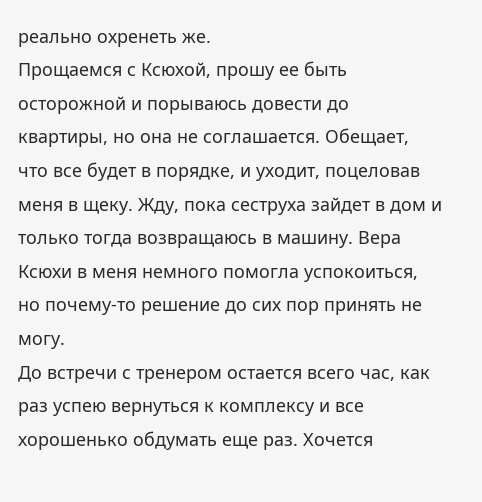реально охренеть же.
Прощаемся с Ксюхой, прошу ее быть осторожной и порываюсь довести до квартиры, но она не соглашается. Обещает, что все будет в порядке, и уходит, поцеловав меня в щеку. Жду, пока сеструха зайдет в дом и только тогда возвращаюсь в машину. Вера Ксюхи в меня немного помогла успокоиться, но почему-то решение до сих пор принять не могу.
До встречи с тренером остается всего час, как раз успею вернуться к комплексу и все хорошенько обдумать еще раз. Хочется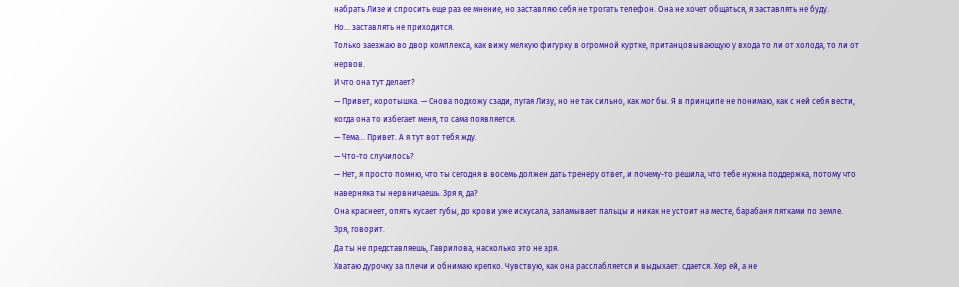набрать Лизе и спросить еще раз ее мнение, но заставляю себя не трогать телефон. Она не хочет общаться, я заставлять не буду.
Но… заставлять не приходится.
Только заезжаю во двор комплекса, как вижу мелкую фигурку в огромной куртке, пританцовывающую у входа то ли от холода, то ли от нервов.
И что она тут делает?
— Привет, коротышка. — Снова подхожу сзади, пугая Лизу, но не так сильно, как мог бы. Я в принципе не понимаю, как с ней себя вести, когда она то избегает меня, то сама появляется.
— Тема… Привет. А я тут вот тебя жду.
— Что-то случилось?
— Нет, я просто помню, что ты сегодня в восемь должен дать тренеру ответ, и почему-то решила, что тебе нужна поддержка, потому что наверняка ты нервничаешь. Зря я, да?
Она краснеет, опять кусает губы, до крови уже искусала, заламывает пальцы и никак не устоит на месте, барабаня пятками по земле.
Зря, говорит.
Да ты не представляешь, Гаврилова, насколько это не зря.
Хватаю дурочку за плечи и обнимаю крепко. Чувствую, как она расслабляется и выдыхает: сдается. Хер ей, а не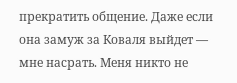прекратить общение. Даже если она замуж за Коваля выйдет — мне насрать. Меня никто не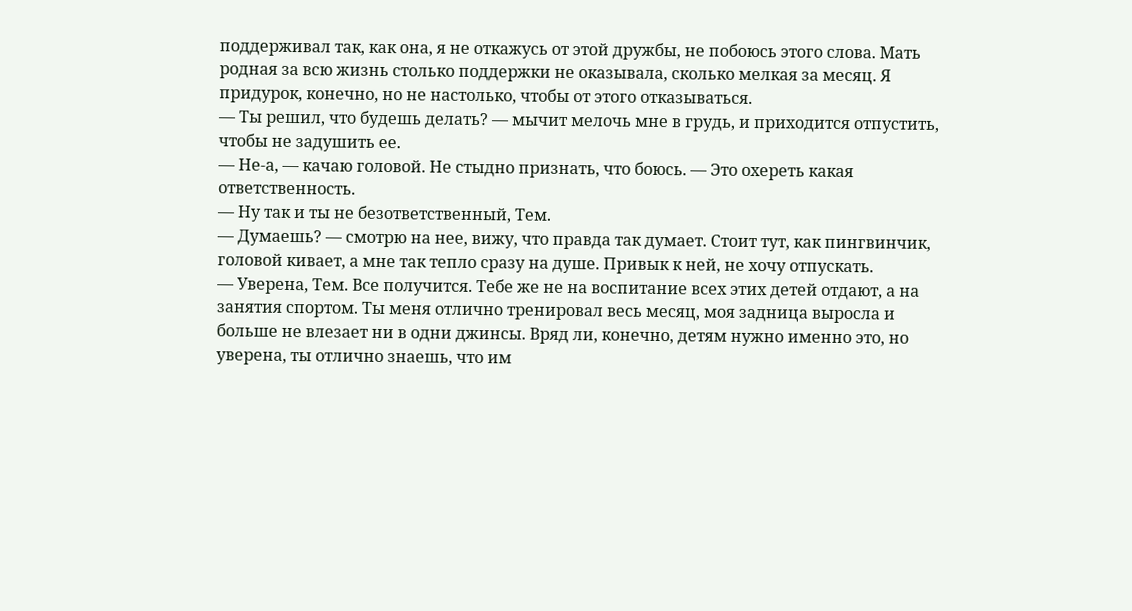поддерживал так, как она, я не откажусь от этой дружбы, не побоюсь этого слова. Мать родная за всю жизнь столько поддержки не оказывала, сколько мелкая за месяц. Я придурок, конечно, но не настолько, чтобы от этого отказываться.
— Ты решил, что будешь делать? — мычит мелочь мне в грудь, и приходится отпустить, чтобы не задушить ее.
— Не-а, — качаю головой. Не стыдно признать, что боюсь. — Это охереть какая ответственность.
— Ну так и ты не безответственный, Тем.
— Думаешь? — смотрю на нее, вижу, что правда так думает. Стоит тут, как пингвинчик, головой кивает, а мне так тепло сразу на душе. Привык к ней, не хочу отпускать.
— Уверена, Тем. Все получится. Тебе же не на воспитание всех этих детей отдают, а на занятия спортом. Ты меня отлично тренировал весь месяц, моя задница выросла и больше не влезает ни в одни джинсы. Вряд ли, конечно, детям нужно именно это, но уверена, ты отлично знаешь, что им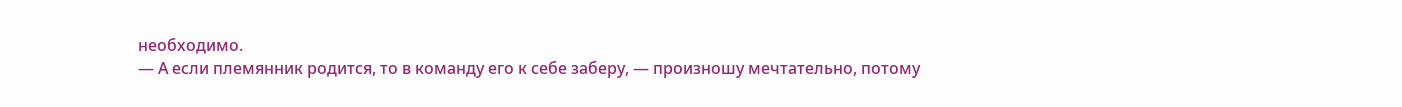необходимо.
— А если племянник родится, то в команду его к себе заберу, — произношу мечтательно, потому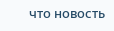что новость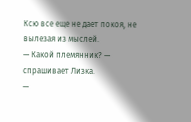Ксю все еще не дает покоя, не вылезая из мыслей.
— Какой племянник? — спрашивает Лизка.
—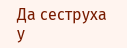Да сеструха у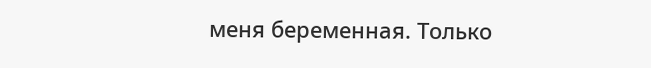меня беременная. Только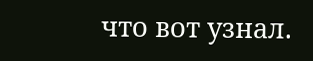что вот узнал.